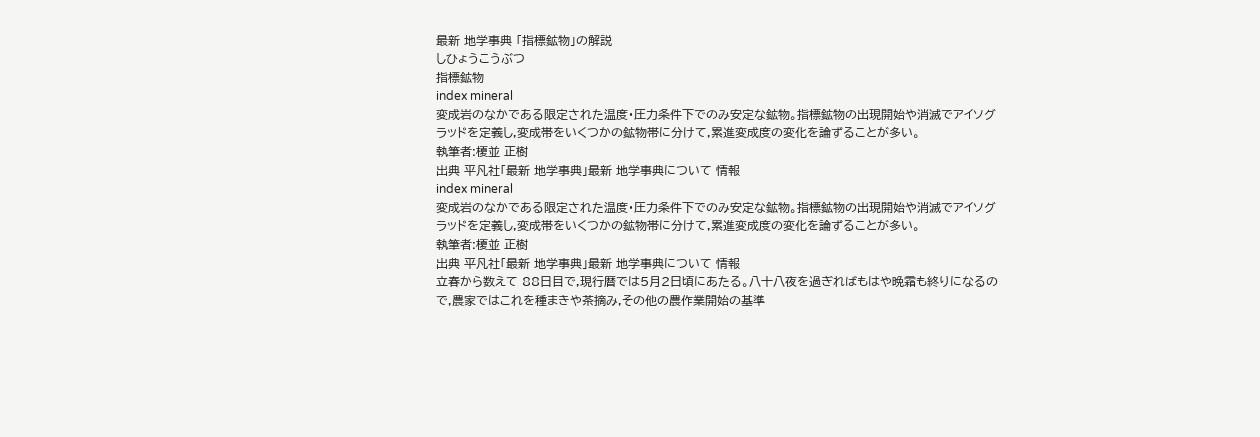最新 地学事典 「指標鉱物」の解説
しひょうこうぶつ
指標鉱物
index mineral
変成岩のなかである限定された温度・圧力条件下でのみ安定な鉱物。指標鉱物の出現開始や消滅でアイソグラッドを定義し,変成帯をいくつかの鉱物帯に分けて,累進変成度の変化を論ずることが多い。
執筆者:榎並 正樹
出典 平凡社「最新 地学事典」最新 地学事典について 情報
index mineral
変成岩のなかである限定された温度・圧力条件下でのみ安定な鉱物。指標鉱物の出現開始や消滅でアイソグラッドを定義し,変成帯をいくつかの鉱物帯に分けて,累進変成度の変化を論ずることが多い。
執筆者:榎並 正樹
出典 平凡社「最新 地学事典」最新 地学事典について 情報
立春から数えて 88日目で,現行暦では5月2日頃にあたる。八十八夜を過ぎればもはや晩霜も終りになるので,農家ではこれを種まきや茶摘み,その他の農作業開始の基準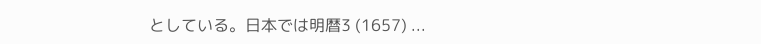としている。日本では明暦3 (1657) ...